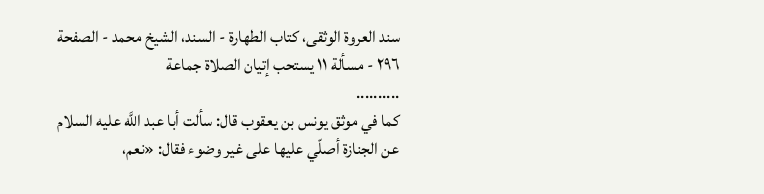سند العروة الوثقى، كتاب الطهارة - السند، الشيخ محمد - الصفحة ٢٩٦ - مسألة ١١ يستحب إتيان الصلاة جماعة
..........
كما في موثق يونس بن يعقوب قال: سألت أبا عبد اللَّه عليه السلام عن الجنازة أصلّي عليها على غير وضوء فقال: «نعم،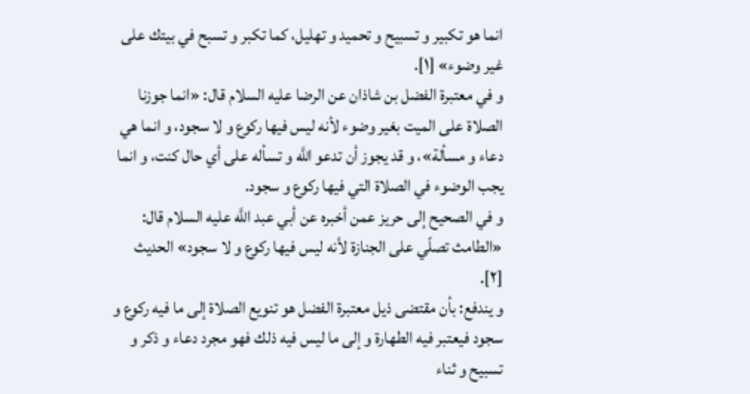انما هو تكبير و تسبيح و تحميد و تهليل، كما تكبر و تسبح في بيتك على غير وضوء» [١].
و في معتبرة الفضل بن شاذان عن الرضا عليه السلام قال: «انما جوزنا الصلاة على الميت بغير وضوء لأنه ليس فيها ركوع و لا سجود، و انما هي دعاء و مسألة»، و قد يجوز أن تدعو اللَّه و تسأله على أي حال كنت، و انما يجب الوضوء في الصلاة التي فيها ركوع و سجود.
و في الصحيح إلى حريز عمن أخبره عن أبي عبد اللَّه عليه السلام قال: «الطامث تصلّي على الجنازة لأنه ليس فيها ركوع و لا سجود» الحديث [٢].
و يندفع: بأن مقتضى ذيل معتبرة الفضل هو تنويع الصلاة إلى ما فيه ركوع و سجود فيعتبر فيه الطهارة و إلى ما ليس فيه ذلك فهو مجرد دعاء و ذكر و تسبيح و ثناء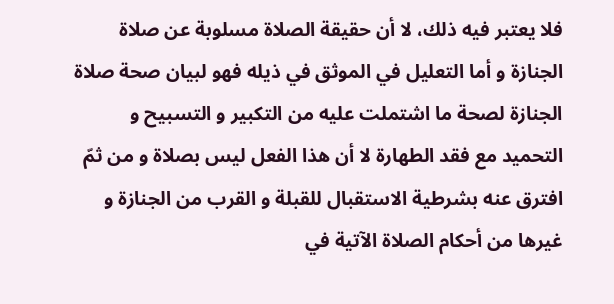فلا يعتبر فيه ذلك، لا أن حقيقة الصلاة مسلوبة عن صلاة الجنازة و أما التعليل في الموثق في ذيله فهو لبيان صحة صلاة الجنازة لصحة ما اشتملت عليه من التكبير و التسبيح و التحميد مع فقد الطهارة لا أن هذا الفعل ليس بصلاة و من ثمّ افترق عنه بشرطية الاستقبال للقبلة و القرب من الجنازة و غيرها من أحكام الصلاة الآتية في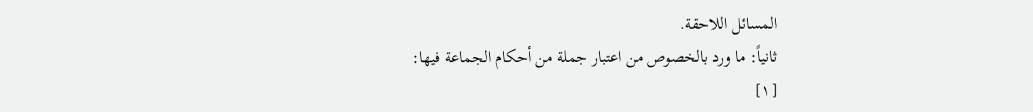المسائل اللاحقة.
ثانياً: ما ورد بالخصوص من اعتبار جملة من أحكام الجماعة فيها:
[١]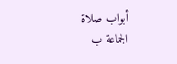أبواب صلاة الجماعة ب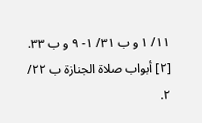١١/ ١ و ب ٣١/ ١- ٩ و ب ٣٣.
[٢] أبواب صلاة الجنازة ب ٢٢/ ٢.